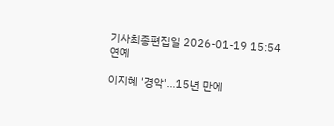기사최종편집일 2026-01-19 15:54
연예

이지혜 '경악'…15년 만에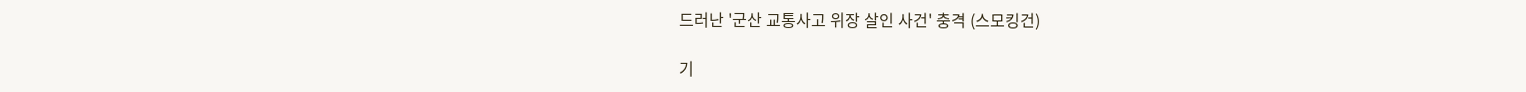드러난 '군산 교통사고 위장 살인 사건' 충격 (스모킹건)

기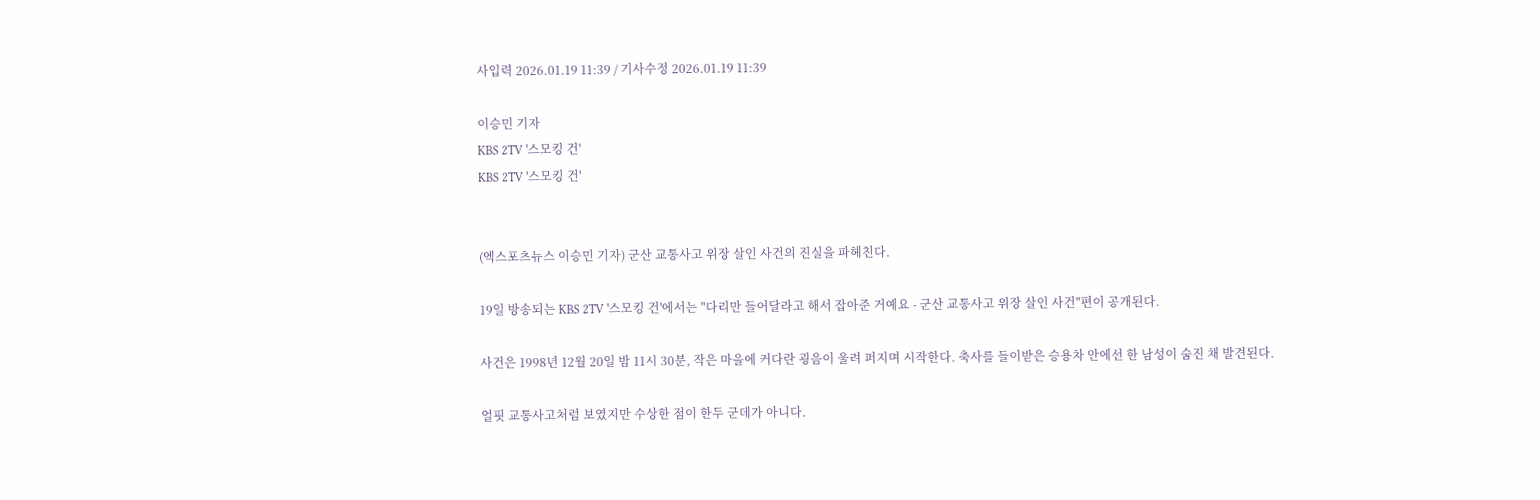사입력 2026.01.19 11:39 / 기사수정 2026.01.19 11:39

이승민 기자
KBS 2TV '스모킹 건'
KBS 2TV '스모킹 건'


(엑스포츠뉴스 이승민 기자) 군산 교통사고 위장 살인 사건의 진실을 파헤친다.

19일 방송되는 KBS 2TV '스모킹 건'에서는 "다리만 들어달라고 해서 잡아준 거예요 - 군산 교통사고 위장 살인 사건"편이 공개된다.

사건은 1998년 12월 20일 밤 11시 30분, 작은 마을에 커다란 굉음이 울려 퍼지며 시작한다. 축사를 들이받은 승용차 안에선 한 남성이 숨진 채 발견된다.

얼핏 교통사고처럼 보였지만 수상한 점이 한두 군데가 아니다.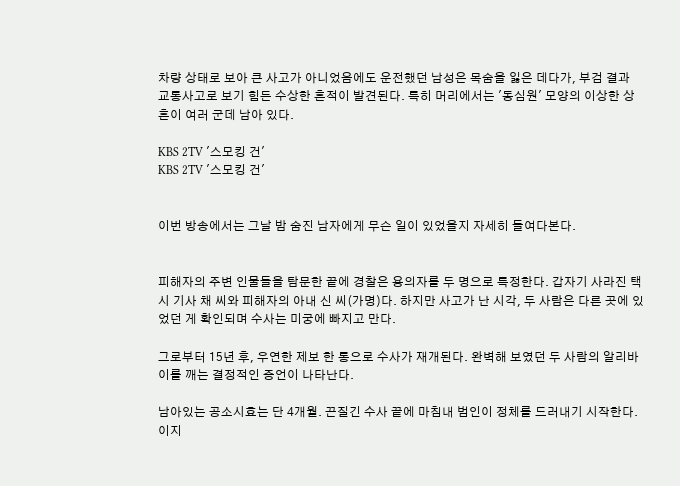차량 상태로 보아 큰 사고가 아니었음에도 운전했던 남성은 목숨을 잃은 데다가, 부검 결과 교통사고로 보기 힘든 수상한 흔적이 발견된다. 특히 머리에서는 '동심원' 모양의 이상한 상흔이 여러 군데 남아 있다.

KBS 2TV '스모킹 건'
KBS 2TV '스모킹 건'


이번 방송에서는 그날 밤 숨진 남자에게 무슨 일이 있었을지 자세히 들여다본다.


피해자의 주변 인물들을 탐문한 끝에 경찰은 용의자를 두 명으로 특정한다. 갑자기 사라진 택시 기사 채 씨와 피해자의 아내 신 씨(가명)다. 하지만 사고가 난 시각, 두 사람은 다른 곳에 있었던 게 확인되며 수사는 미궁에 빠지고 만다.

그로부터 15년 후, 우연한 제보 한 통으로 수사가 재개된다. 완벽해 보였던 두 사람의 알리바이를 깨는 결정적인 증언이 나타난다.

남아있는 공소시효는 단 4개월. 끈질긴 수사 끝에 마침내 범인이 정체를 드러내기 시작한다. 이지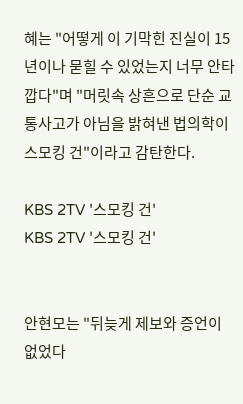혜는 "어떻게 이 기막힌 진실이 15년이나 묻힐 수 있었는지 너무 안타깝다"며 "머릿속 상흔으로 단순 교통사고가 아님을 밝혀낸 법의학이 스모킹 건"이라고 감탄한다.

KBS 2TV '스모킹 건'
KBS 2TV '스모킹 건'


안현모는 "뒤늦게 제보와 증언이 없었다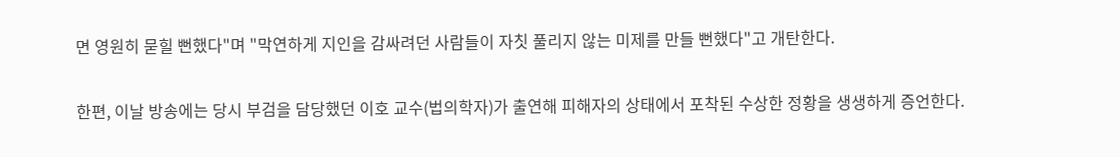면 영원히 묻힐 뻔했다"며 "막연하게 지인을 감싸려던 사람들이 자칫 풀리지 않는 미제를 만들 뻔했다"고 개탄한다.

한편, 이날 방송에는 당시 부검을 담당했던 이호 교수(법의학자)가 출연해 피해자의 상태에서 포착된 수상한 정황을 생생하게 증언한다.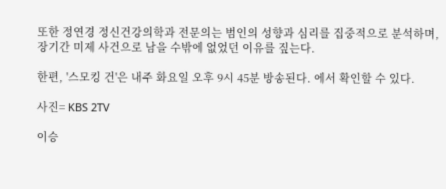또한 정연경 정신건강의학과 전문의는 범인의 성향과 심리를 집중적으로 분석하며, 장기간 미제 사건으로 남을 수밖에 없었던 이유를 짚는다.

한편, '스모킹 건'은 내주 화요일 오후 9시 45분 방송된다. 에서 확인할 수 있다.

사진= KBS 2TV

이승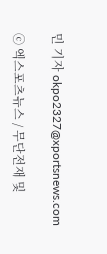민 기자 okpo2327@xportsnews.com

ⓒ 엑스포츠뉴스 / 무단전재 및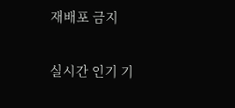재배포 금지


실시간 인기 기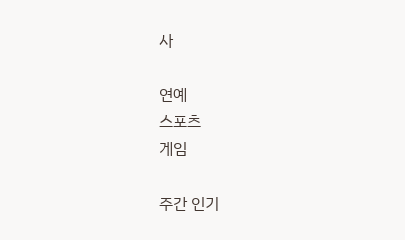사

연예
스포츠
게임

주간 인기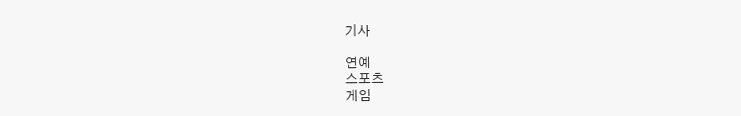기사

연예
스포츠
게임